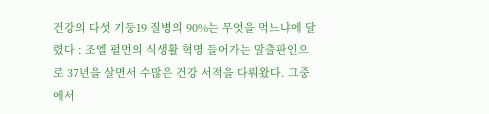건강의 다섯 기둥19 질병의 90%는 무엇을 먹느냐에 달렸다 : 조엘 펄먼의 식생활 혁명 들어가는 말출판인으로 37년을 살면서 수많은 건강 서적을 다뤄왔다. 그중에서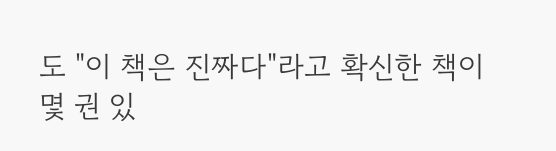도 "이 책은 진짜다"라고 확신한 책이 몇 권 있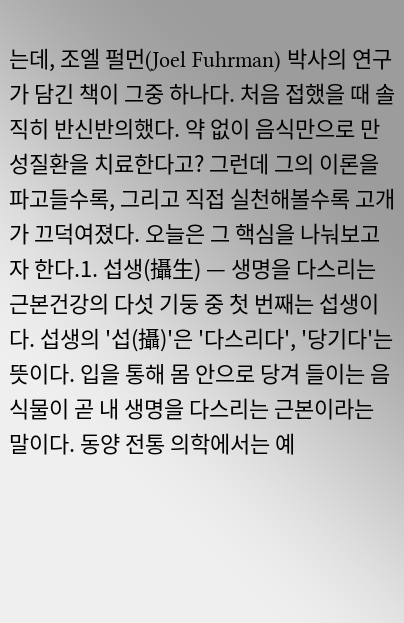는데, 조엘 펄먼(Joel Fuhrman) 박사의 연구가 담긴 책이 그중 하나다. 처음 접했을 때 솔직히 반신반의했다. 약 없이 음식만으로 만성질환을 치료한다고? 그런데 그의 이론을 파고들수록, 그리고 직접 실천해볼수록 고개가 끄덕여졌다. 오늘은 그 핵심을 나눠보고자 한다.1. 섭생(攝生) — 생명을 다스리는 근본건강의 다섯 기둥 중 첫 번째는 섭생이다. 섭생의 '섭(攝)'은 '다스리다', '당기다'는 뜻이다. 입을 통해 몸 안으로 당겨 들이는 음식물이 곧 내 생명을 다스리는 근본이라는 말이다. 동양 전통 의학에서는 예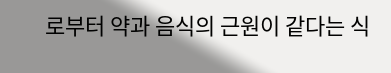로부터 약과 음식의 근원이 같다는 식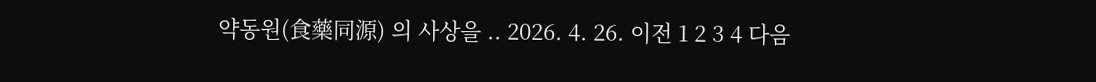약동원(食藥同源) 의 사상을 .. 2026. 4. 26. 이전 1 2 3 4 다음